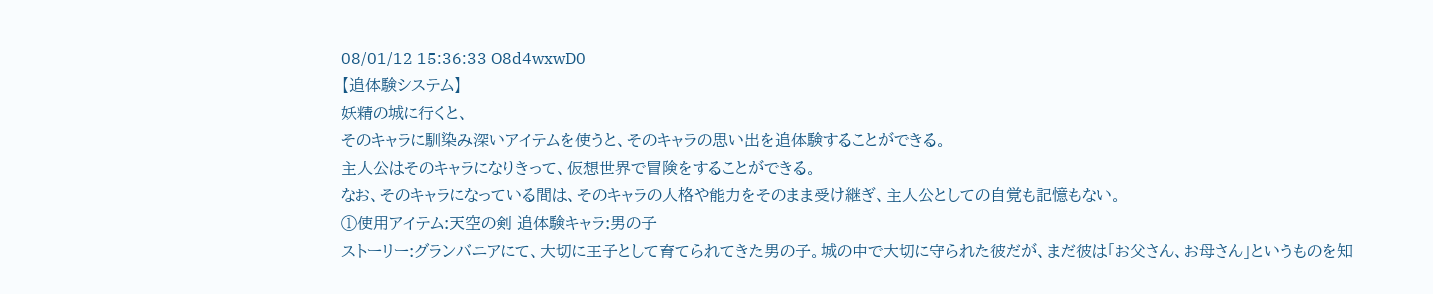08/01/12 15:36:33 O8d4wxwD0
【追体験システム】
妖精の城に行くと、
そのキャラに馴染み深いアイテムを使うと、そのキャラの思い出を追体験することができる。
主人公はそのキャラになりきって、仮想世界で冒険をすることができる。
なお、そのキャラになっている間は、そのキャラの人格や能力をそのまま受け継ぎ、主人公としての自覚も記憶もない。
①使用アイテム:天空の剣 追体験キャラ:男の子
ストーリー:グランバニアにて、大切に王子として育てられてきた男の子。城の中で大切に守られた彼だが、まだ彼は「お父さん、お母さん」というものを知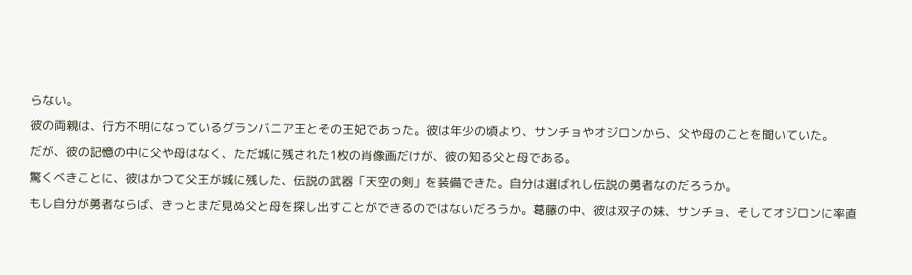らない。
彼の両親は、行方不明になっているグランバニア王とその王妃であった。彼は年少の頃より、サンチョやオジロンから、父や母のことを聞いていた。
だが、彼の記憶の中に父や母はなく、ただ城に残された1枚の肖像画だけが、彼の知る父と母である。
驚くべきことに、彼はかつて父王が城に残した、伝説の武器「天空の剣」を装備できた。自分は選ばれし伝説の勇者なのだろうか。
もし自分が勇者ならば、きっとまだ見ぬ父と母を探し出すことができるのではないだろうか。葛藤の中、彼は双子の妹、サンチョ、そしてオジロンに率直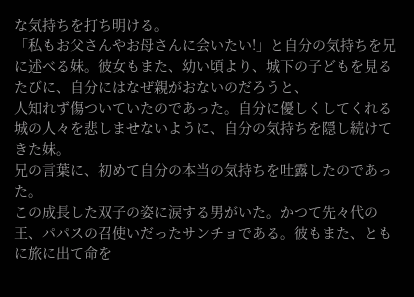な気持ちを打ち明ける。
「私もお父さんやお母さんに会いたい!」と自分の気持ちを兄に述べる妹。彼女もまた、幼い頃より、城下の子どもを見るたびに、自分にはなぜ親がおないのだろうと、
人知れず傷ついていたのであった。自分に優しくしてくれる城の人々を悲しませないように、自分の気持ちを隠し続けてきた妹。
兄の言葉に、初めて自分の本当の気持ちを吐露したのであった。
この成長した双子の姿に涙する男がいた。かつて先々代の王、パパスの召使いだったサンチョである。彼もまた、ともに旅に出て命を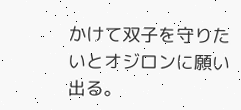かけて双子を守りたいとオジロンに願い出る。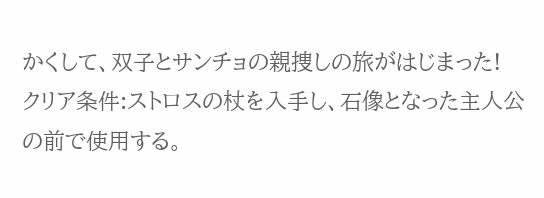かくして、双子とサンチョの親捜しの旅がはじまった!
クリア条件:ストロスの杖を入手し、石像となった主人公の前で使用する。